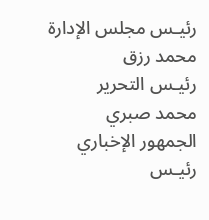رئيـس مجلس الإدارة
محمد رزق
رئيـس التحرير
محمد صبري
الجمهور الإخباري
رئيـس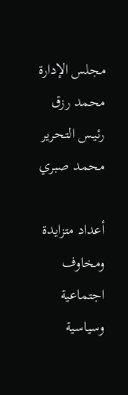مجلس الإدارة
محمد رزق
رئيـس التحرير
محمد صبري

أعداد متزايدة ومخاوف اجتماعية وسياسية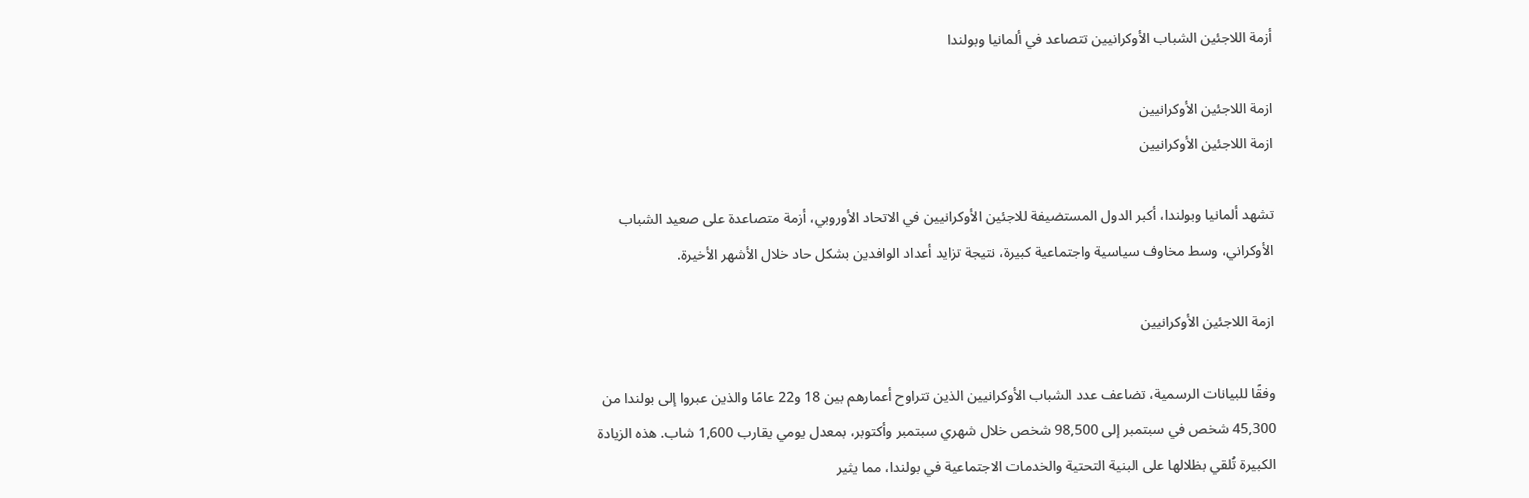أزمة اللاجئين الشباب الأوكرانيين تتصاعد في ألمانيا وبولندا

ازمة اللاجئين الأوكرانيين
ازمة اللاجئين الأوكرانيين

تشهد ألمانيا وبولندا، أكبر الدول المستضيفة للاجئين الأوكرانيين في الاتحاد الأوروبي، أزمة متصاعدة على صعيد الشباب الأوكراني، وسط مخاوف سياسية واجتماعية كبيرة، نتيجة تزايد أعداد الوافدين بشكل حاد خلال الأشهر الأخيرة.

ازمة اللاجئين الأوكرانيين

وفقًا للبيانات الرسمية، تضاعف عدد الشباب الأوكرانيين الذين تتراوح أعمارهم بين 18 و22 عامًا والذين عبروا إلى بولندا من 45,300 شخص في سبتمبر إلى 98,500 شخص خلال شهري سبتمبر وأكتوبر، بمعدل يومي يقارب 1,600 شاب. هذه الزيادة الكبيرة تُلقي بظلالها على البنية التحتية والخدمات الاجتماعية في بولندا، مما يثير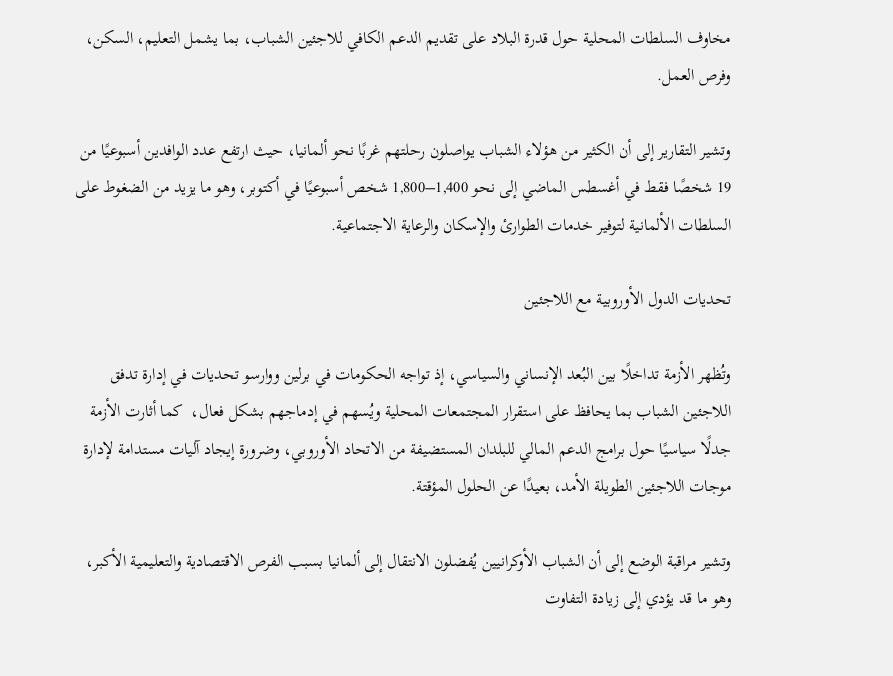مخاوف السلطات المحلية حول قدرة البلاد على تقديم الدعم الكافي للاجئين الشباب، بما يشمل التعليم، السكن، وفرص العمل.

وتشير التقارير إلى أن الكثير من هؤلاء الشباب يواصلون رحلتهم غربًا نحو ألمانيا، حيث ارتفع عدد الوافدين أسبوعيًا من 19 شخصًا فقط في أغسطس الماضي إلى نحو 1,400–1,800 شخص أسبوعيًا في أكتوبر، وهو ما يزيد من الضغوط على السلطات الألمانية لتوفير خدمات الطوارئ والإسكان والرعاية الاجتماعية.

تحديات الدول الأوروبية مع اللاجئين

وتُظهر الأزمة تداخلًا بين البُعد الإنساني والسياسي، إذ تواجه الحكومات في برلين ووارسو تحديات في إدارة تدفق اللاجئين الشباب بما يحافظ على استقرار المجتمعات المحلية ويُسهم في إدماجهم بشكل فعال،  كما أثارت الأزمة جدلًا سياسيًا حول برامج الدعم المالي للبلدان المستضيفة من الاتحاد الأوروبي، وضرورة إيجاد آليات مستدامة لإدارة موجات اللاجئين الطويلة الأمد، بعيدًا عن الحلول المؤقتة.

وتشير مراقبة الوضع إلى أن الشباب الأوكرانيين يُفضلون الانتقال إلى ألمانيا بسبب الفرص الاقتصادية والتعليمية الأكبر، وهو ما قد يؤدي إلى زيادة التفاوت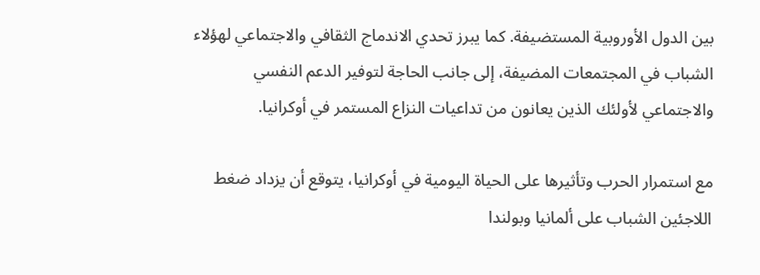بين الدول الأوروبية المستضيفة. كما يبرز تحدي الاندماج الثقافي والاجتماعي لهؤلاء الشباب في المجتمعات المضيفة، إلى جانب الحاجة لتوفير الدعم النفسي والاجتماعي لأولئك الذين يعانون من تداعيات النزاع المستمر في أوكرانيا.

مع استمرار الحرب وتأثيرها على الحياة اليومية في أوكرانيا، يتوقع أن يزداد ضغط اللاجئين الشباب على ألمانيا وبولندا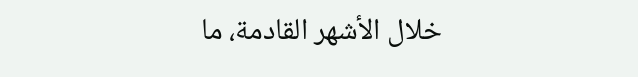خلال الأشهر القادمة، ما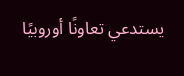يستدعي تعاونًا أوروبيًا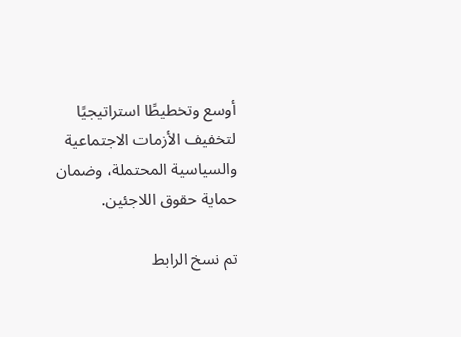أوسع وتخطيطًا استراتيجيًا لتخفيف الأزمات الاجتماعية والسياسية المحتملة، وضمان حماية حقوق اللاجئين.

تم نسخ الرابط